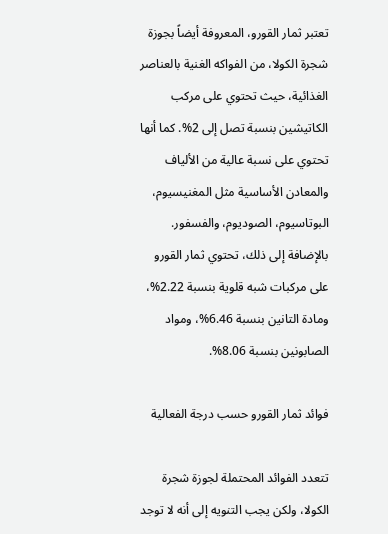تعتبر ثمار القورو، المعروفة أيضاً بجوزة شجرة الكولا، من الفواكه الغنية بالعناصر الغذائية، حيث تحتوي على مركب الكاتيشين بنسبة تصل إلى 2%. كما أنها تحتوي على نسبة عالية من الألياف والمعادن الأساسية مثل المغنيسيوم، البوتاسيوم، الصوديوم، والفسفور. بالإضافة إلى ذلك، تحتوي ثمار القورو على مركبات شبه قلوية بنسبة 2.22%، ومادة التانين بنسبة 6.46%، ومواد الصابونين بنسبة 8.06%.

فوائد ثمار القورو حسب درجة الفعالية

تتعدد الفوائد المحتملة لجوزة شجرة الكولا، ولكن يجب التنويه إلى أنه لا توجد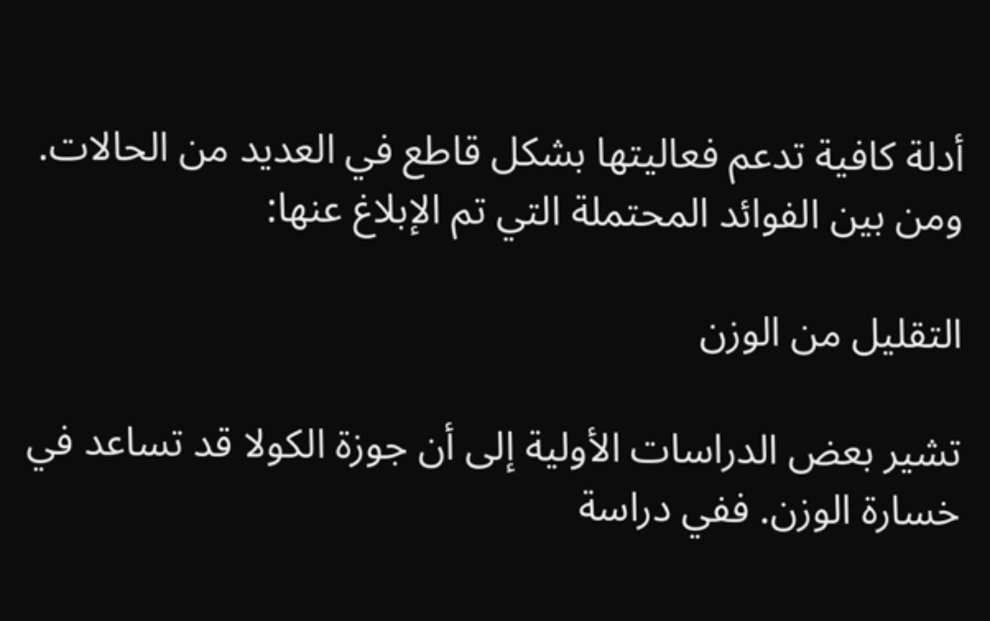أدلة كافية تدعم فعاليتها بشكل قاطع في العديد من الحالات. ومن بين الفوائد المحتملة التي تم الإبلاغ عنها:

التقليل من الوزن

تشير بعض الدراسات الأولية إلى أن جوزة الكولا قد تساعد في خسارة الوزن. ففي دراسة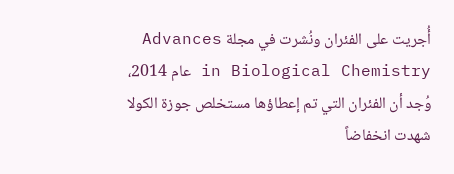أُجريت على الفئران ونُشرت في مجلة Advances in Biological Chemistry عام 2014، وُجد أن الفئران التي تم إعطاؤها مستخلص جوزة الكولا شهدت انخفاضاً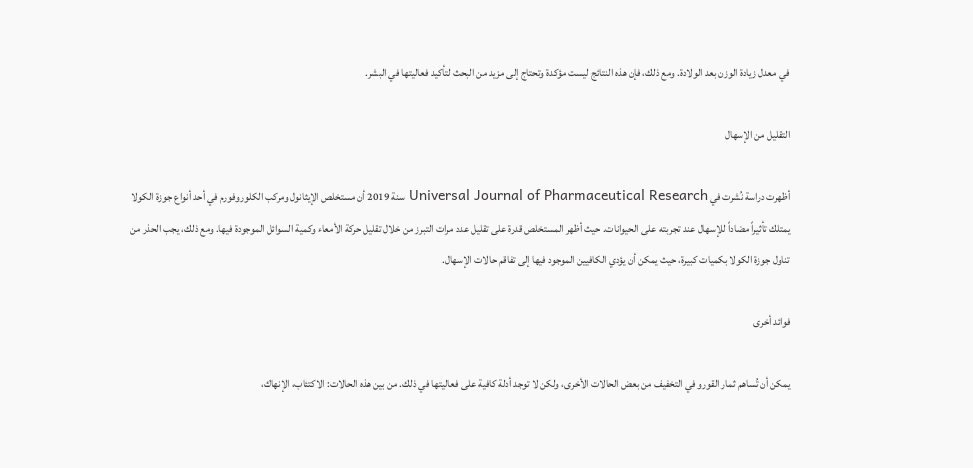في معدل زيادة الوزن بعد الولادة. ومع ذلك، فإن هذه النتائج ليست مؤكدة وتحتاج إلى مزيد من البحث لتأكيد فعاليتها في البشر.

التقليل من الإسهال

أظهرت دراسة نُشرت في Universal Journal of Pharmaceutical Research سنة 2019 أن مستخلص الإيثانول ومركب الكلوروفورم في أحد أنواع جوزة الكولا يمتلك تأثيراً مضاداً للإسهال عند تجربته على الحيوانات. حيث أظهر المستخلص قدرة على تقليل عدد مرات التبرز من خلال تقليل حركة الأمعاء وكمية السوائل الموجودة فيها. ومع ذلك، يجب الحذر من تناول جوزة الكولا بكميات كبيرة، حيث يمكن أن يؤدي الكافيين الموجود فيها إلى تفاقم حالات الإسهال.

فوائد أخرى

يمكن أن تُساهم ثمار القورو في التخفيف من بعض الحالات الأخرى، ولكن لا توجد أدلة كافية على فعاليتها في ذلك. من بين هذه الحالات: الاكتئاب، الإنهاك،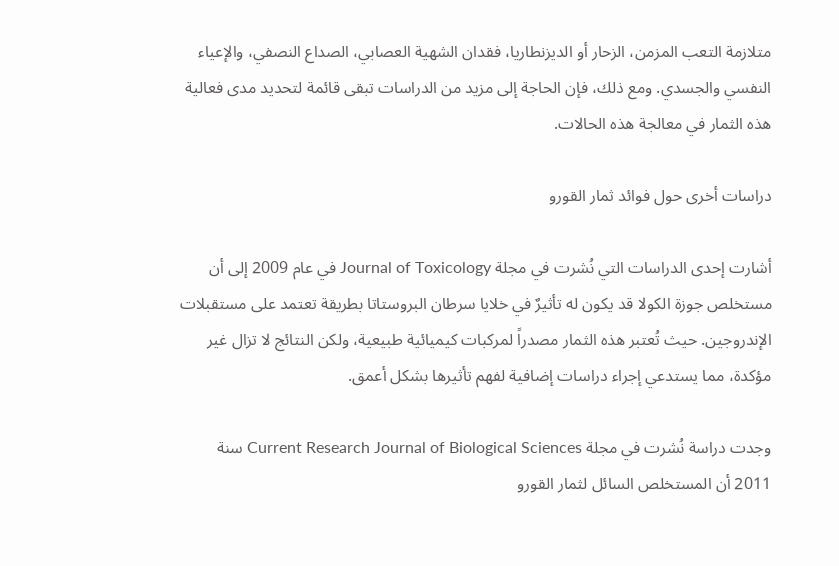متلازمة التعب المزمن، الزحار أو الديزنطاريا، فقدان الشهية العصابي، الصداع النصفي، والإعياء النفسي والجسدي. ومع ذلك، فإن الحاجة إلى مزيد من الدراسات تبقى قائمة لتحديد مدى فعالية هذه الثمار في معالجة هذه الحالات.

دراسات أخرى حول فوائد ثمار القورو

أشارت إحدى الدراسات التي نُشرت في مجلة Journal of Toxicology في عام 2009 إلى أن مستخلص جوزة الكولا قد يكون له تأثيرٌ في خلايا سرطان البروستاتا بطريقة تعتمد على مستقبلات الإندروجين. حيث تُعتبر هذه الثمار مصدراً لمركبات كيميائية طبيعية، ولكن النتائج لا تزال غير مؤكدة، مما يستدعي إجراء دراسات إضافية لفهم تأثيرها بشكل أعمق.

وجدت دراسة نُشرت في مجلة Current Research Journal of Biological Sciences سنة 2011 أن المستخلص السائل لثمار القورو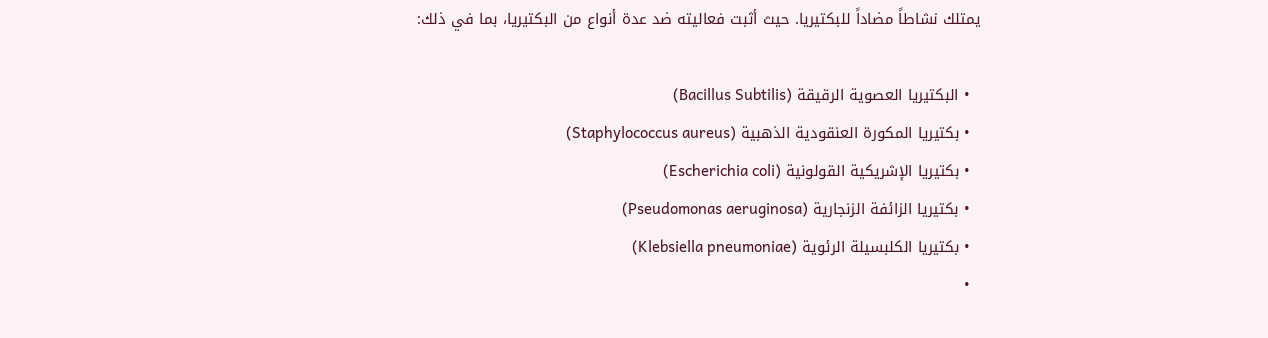يمتلك نشاطاً مضاداً للبكتيريا. حيث أثبت فعاليته ضد عدة أنواع من البكتيريا، بما في ذلك:

  • البكتيريا العصوية الرقيقة (Bacillus Subtilis)
  • بكتيريا المكورة العنقودية الذهبية (Staphylococcus aureus)
  • بكتيريا الإشريكية القولونية (Escherichia coli)
  • بكتيريا الزائفة الزنجارية (Pseudomonas aeruginosa)
  • بكتيريا الكلبسيلة الرئوية (Klebsiella pneumoniae)
  •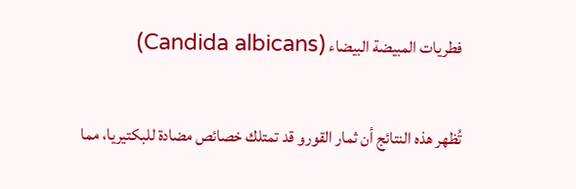فطريات المبيضة البيضاء (Candida albicans)

تُظهر هذه النتائج أن ثمار القورو قد تمتلك خصائص مضادة للبكتيريا، مما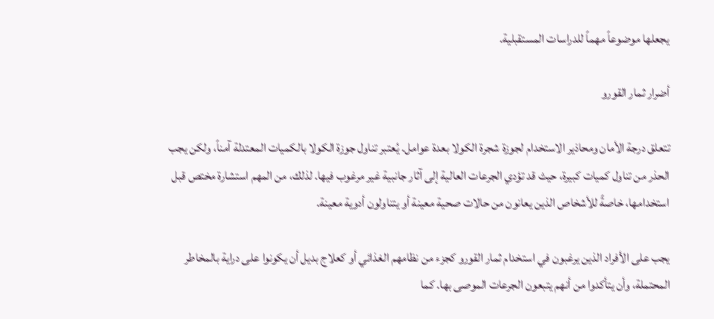يجعلها موضوعاً مهماً للدراسات المستقبلية.

أضرار ثمار القورو

تتعلق درجة الأمان ومحاذير الاستخدام لجوزة شجرة الكولا بعدة عوامل. يُعتبر تناول جوزة الكولا بالكميات المعتدلة آمناً، ولكن يجب الحذر من تناول كميات كبيرة، حيث قد تؤدي الجرعات العالية إلى آثار جانبية غير مرغوب فيها. لذلك، من المهم استشارة مختص قبل استخدامها، خاصةً للأشخاص الذين يعانون من حالات صحية معينة أو يتناولون أدوية معينة.

يجب على الأفراد الذين يرغبون في استخدام ثمار القورو كجزء من نظامهم الغذائي أو كعلاج بديل أن يكونوا على دراية بالمخاطر المحتملة، وأن يتأكدوا من أنهم يتبعون الجرعات الموصى بها. كما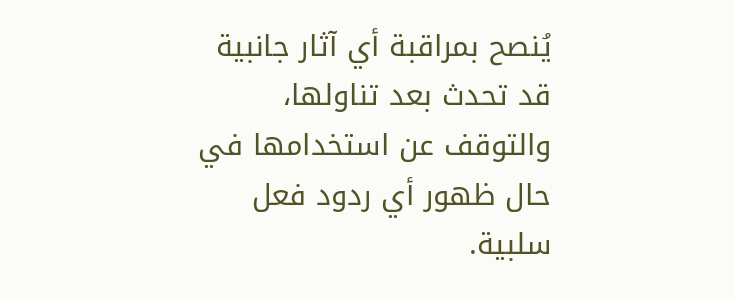يُنصح بمراقبة أي آثار جانبية قد تحدث بعد تناولها، والتوقف عن استخدامها في حال ظهور أي ردود فعل سلبية.